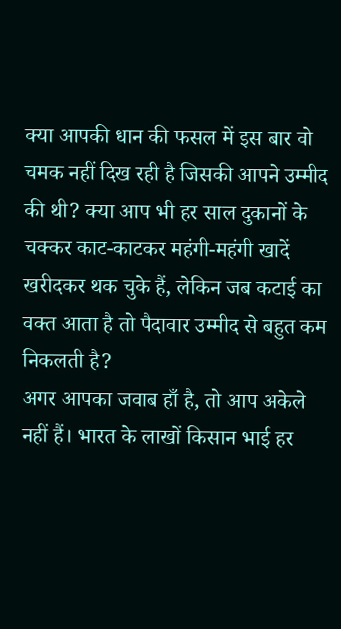क्या आपकी धान की फसल में इस बार वो चमक नहीं दिख रही है जिसकी आपने उम्मीद की थी? क्या आप भी हर साल दुकानों के चक्कर काट-काटकर महंगी-महंगी खादें खरीदकर थक चुके हैं, लेकिन जब कटाई का वक्त आता है तो पैदावार उम्मीद से बहुत कम निकलती है?
अगर आपका जवाब हाँ है, तो आप अकेले नहीं हैं। भारत के लाखों किसान भाई हर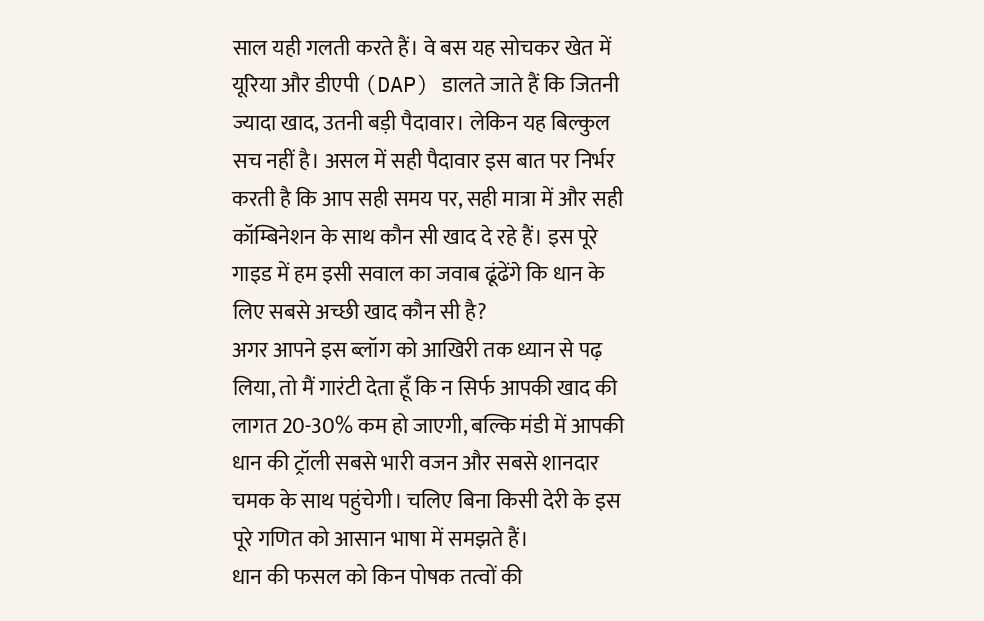साल यही गलती करते हैं। वे बस यह सोचकर खेत में यूरिया और डीएपी (DAP) डालते जाते हैं कि जितनी ज्यादा खाद, उतनी बड़ी पैदावार। लेकिन यह बिल्कुल सच नहीं है। असल में सही पैदावार इस बात पर निर्भर करती है कि आप सही समय पर, सही मात्रा में और सही कॉम्बिनेशन के साथ कौन सी खाद दे रहे हैं। इस पूरे गाइड में हम इसी सवाल का जवाब ढूंढेंगे कि धान के लिए सबसे अच्छी खाद कौन सी है?
अगर आपने इस ब्लॉग को आखिरी तक ध्यान से पढ़ लिया, तो मैं गारंटी देता हूँ कि न सिर्फ आपकी खाद की लागत 20-30% कम हो जाएगी, बल्कि मंडी में आपकी धान की ट्रॉली सबसे भारी वजन और सबसे शानदार चमक के साथ पहुंचेगी। चलिए बिना किसी देरी के इस पूरे गणित को आसान भाषा में समझते हैं।
धान की फसल को किन पोषक तत्वों की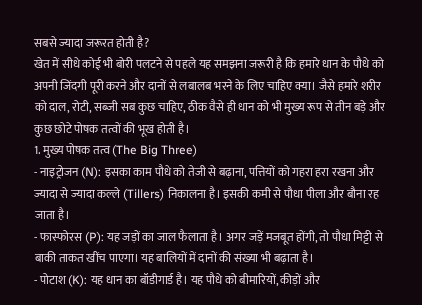सबसे ज्यादा जरूरत होती है?
खेत में सीधे कोई भी बोरी पलटने से पहले यह समझना जरूरी है कि हमारे धान के पौधे को अपनी जिंदगी पूरी करने और दानों से लबालब भरने के लिए चाहिए क्या। जैसे हमारे शरीर को दाल, रोटी, सब्जी सब कुछ चाहिए, ठीक वैसे ही धान को भी मुख्य रूप से तीन बड़े और कुछ छोटे पोषक तत्वों की भूख होती है।
1. मुख्य पोषक तत्व (The Big Three)
- नाइट्रोजन (N): इसका काम पौधे को तेजी से बढ़ाना, पत्तियों को गहरा हरा रखना और ज्यादा से ज्यादा कल्ले (Tillers) निकालना है। इसकी कमी से पौधा पीला और बौना रह जाता है।
- फास्फोरस (P): यह जड़ों का जाल फैलाता है। अगर जड़ें मजबूत होंगी, तो पौधा मिट्टी से बाकी ताकत खींच पाएगा। यह बालियों में दानों की संख्या भी बढ़ाता है।
- पोटाश (K): यह धान का बॉडीगार्ड है। यह पौधे को बीमारियों, कीड़ों और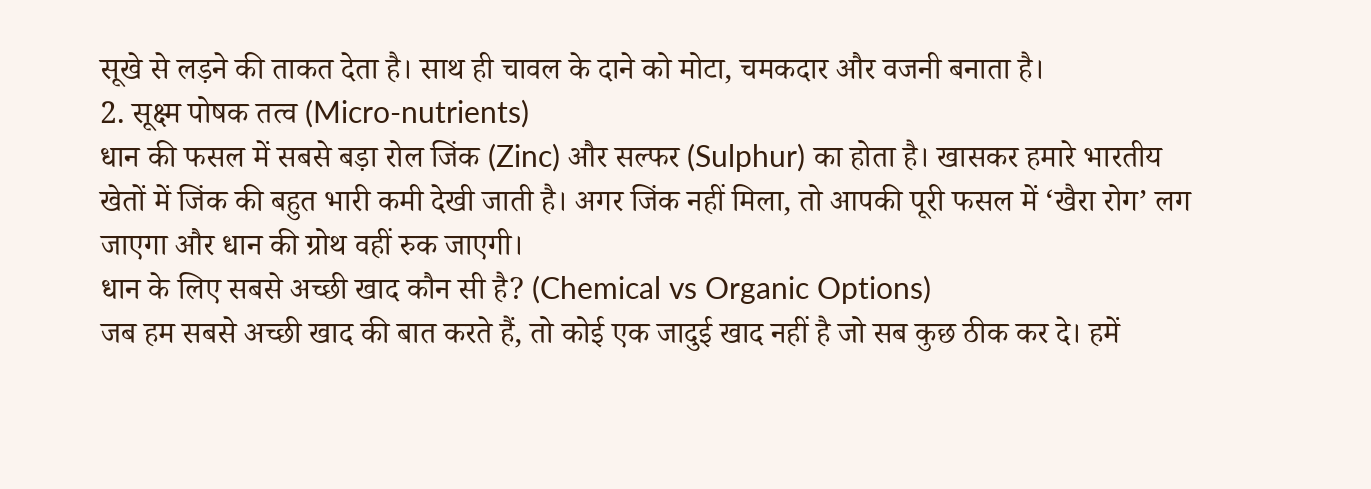सूखे से लड़ने की ताकत देता है। साथ ही चावल के दाने को मोटा, चमकदार और वजनी बनाता है।
2. सूक्ष्म पोषक तत्व (Micro-nutrients)
धान की फसल में सबसे बड़ा रोल जिंक (Zinc) और सल्फर (Sulphur) का होता है। खासकर हमारे भारतीय खेतों में जिंक की बहुत भारी कमी देखी जाती है। अगर जिंक नहीं मिला, तो आपकी पूरी फसल में ‘खैरा रोग’ लग जाएगा और धान की ग्रोथ वहीं रुक जाएगी।
धान के लिए सबसे अच्छी खाद कौन सी है? (Chemical vs Organic Options)
जब हम सबसे अच्छी खाद की बात करते हैं, तो कोई एक जादुई खाद नहीं है जो सब कुछ ठीक कर दे। हमें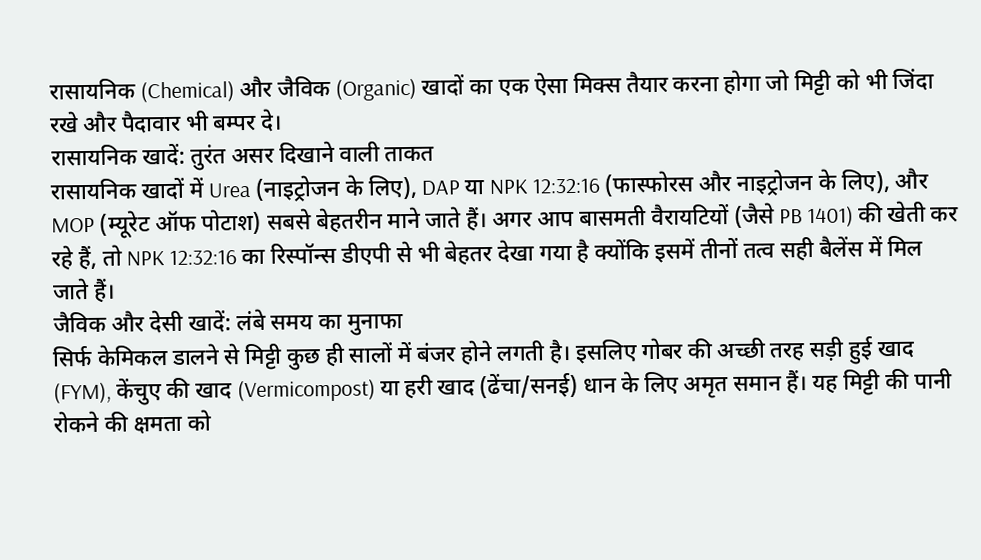रासायनिक (Chemical) और जैविक (Organic) खादों का एक ऐसा मिक्स तैयार करना होगा जो मिट्टी को भी जिंदा रखे और पैदावार भी बम्पर दे।
रासायनिक खादें: तुरंत असर दिखाने वाली ताकत
रासायनिक खादों में Urea (नाइट्रोजन के लिए), DAP या NPK 12:32:16 (फास्फोरस और नाइट्रोजन के लिए), और MOP (म्यूरेट ऑफ पोटाश) सबसे बेहतरीन माने जाते हैं। अगर आप बासमती वैरायटियों (जैसे PB 1401) की खेती कर रहे हैं, तो NPK 12:32:16 का रिस्पॉन्स डीएपी से भी बेहतर देखा गया है क्योंकि इसमें तीनों तत्व सही बैलेंस में मिल जाते हैं।
जैविक और देसी खादें: लंबे समय का मुनाफा
सिर्फ केमिकल डालने से मिट्टी कुछ ही सालों में बंजर होने लगती है। इसलिए गोबर की अच्छी तरह सड़ी हुई खाद (FYM), केंचुए की खाद (Vermicompost) या हरी खाद (ढेंचा/सनई) धान के लिए अमृत समान हैं। यह मिट्टी की पानी रोकने की क्षमता को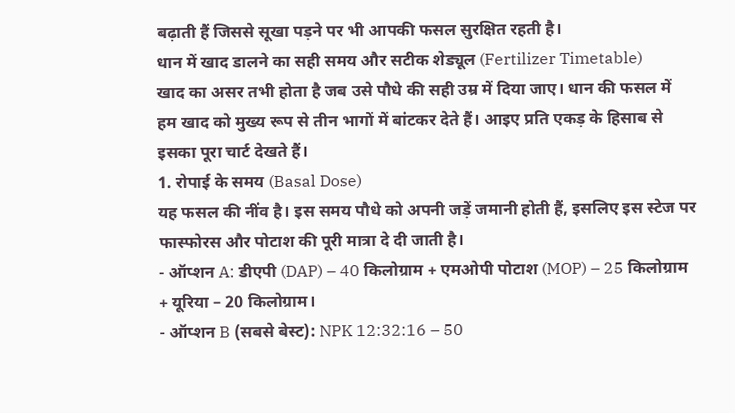बढ़ाती हैं जिससे सूखा पड़ने पर भी आपकी फसल सुरक्षित रहती है।
धान में खाद डालने का सही समय और सटीक शेड्यूल (Fertilizer Timetable)
खाद का असर तभी होता है जब उसे पौधे की सही उम्र में दिया जाए। धान की फसल में हम खाद को मुख्य रूप से तीन भागों में बांटकर देते हैं। आइए प्रति एकड़ के हिसाब से इसका पूरा चार्ट देखते हैं।
1. रोपाई के समय (Basal Dose)
यह फसल की नींव है। इस समय पौधे को अपनी जड़ें जमानी होती हैं, इसलिए इस स्टेज पर फास्फोरस और पोटाश की पूरी मात्रा दे दी जाती है।
- ऑप्शन A: डीएपी (DAP) – 40 किलोग्राम + एमओपी पोटाश (MOP) – 25 किलोग्राम + यूरिया – 20 किलोग्राम।
- ऑप्शन B (सबसे बेस्ट): NPK 12:32:16 – 50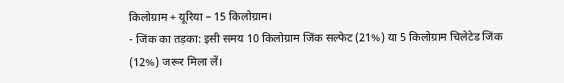किलोग्राम + यूरिया – 15 किलोग्राम।
- जिंक का तड़का: इसी समय 10 किलोग्राम जिंक सल्फेट (21%) या 5 किलोग्राम चिलेटेड जिंक (12%) जरूर मिला लें।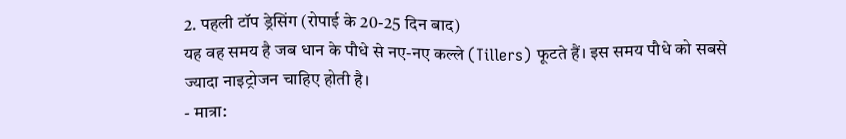2. पहली टॉप ड्रेसिंग (रोपाई के 20-25 दिन बाद)
यह वह समय है जब धान के पौधे से नए-नए कल्ले (Tillers) फूटते हैं। इस समय पौधे को सबसे ज्यादा नाइट्रोजन चाहिए होती है।
- मात्रा: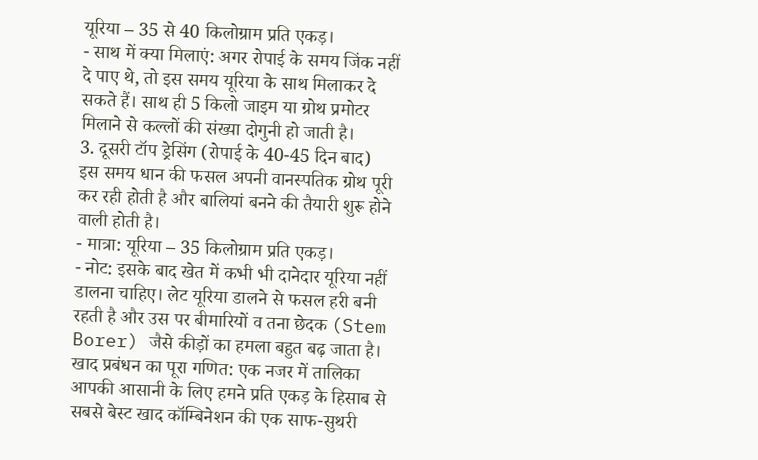यूरिया – 35 से 40 किलोग्राम प्रति एकड़।
- साथ में क्या मिलाएं: अगर रोपाई के समय जिंक नहीं दे पाए थे, तो इस समय यूरिया के साथ मिलाकर दे सकते हैं। साथ ही 5 किलो जाइम या ग्रोथ प्रमोटर मिलाने से कल्लों की संख्या दोगुनी हो जाती है।
3. दूसरी टॉप ड्रेसिंग (रोपाई के 40-45 दिन बाद)
इस समय धान की फसल अपनी वानस्पतिक ग्रोथ पूरी कर रही होती है और बालियां बनने की तैयारी शुरू होने वाली होती है।
- मात्रा: यूरिया – 35 किलोग्राम प्रति एकड़।
- नोट: इसके बाद खेत में कभी भी दानेदार यूरिया नहीं डालना चाहिए। लेट यूरिया डालने से फसल हरी बनी रहती है और उस पर बीमारियों व तना छेदक (Stem Borer) जैसे कीड़ों का हमला बहुत बढ़ जाता है।
खाद प्रबंधन का पूरा गणित: एक नजर में तालिका
आपकी आसानी के लिए हमने प्रति एकड़ के हिसाब से सबसे बेस्ट खाद कॉम्बिनेशन की एक साफ-सुथरी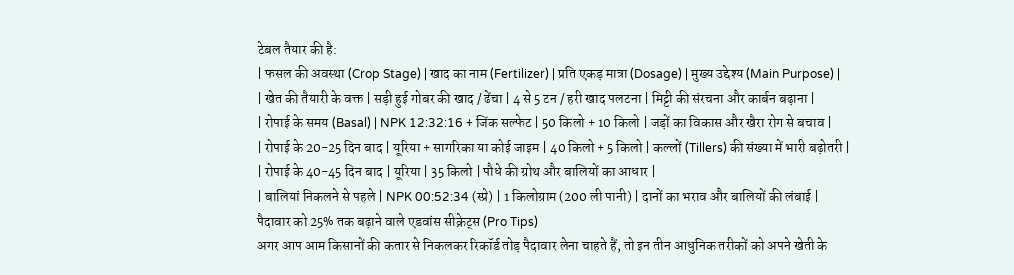टेबल तैयार की है:
| फसल की अवस्था (Crop Stage) | खाद का नाम (Fertilizer) | प्रति एकड़ मात्रा (Dosage) | मुख्य उद्देश्य (Main Purpose) |
| खेत की तैयारी के वक्त | सड़ी हुई गोबर की खाद / ढेंचा | 4 से 5 टन / हरी खाद पलटना | मिट्टी की संरचना और कार्बन बढ़ाना |
| रोपाई के समय (Basal) | NPK 12:32:16 + जिंक सल्फेट | 50 किलो + 10 किलो | जड़ों का विकास और खैरा रोग से बचाव |
| रोपाई के 20-25 दिन बाद | यूरिया + सागरिका या कोई जाइम | 40 किलो + 5 किलो | कल्लों (Tillers) की संख्या में भारी बढ़ोतरी |
| रोपाई के 40-45 दिन बाद | यूरिया | 35 किलो | पौधे की ग्रोथ और बालियों का आधार |
| बालियां निकलने से पहले | NPK 00:52:34 (स्प्रे) | 1 किलोग्राम (200 ली पानी) | दानों का भराव और बालियों की लंबाई |
पैदावार को 25% तक बढ़ाने वाले एडवांस सीक्रेट्स (Pro Tips)
अगर आप आम किसानों की कतार से निकलकर रिकॉर्ड तोड़ पैदावार लेना चाहते हैं, तो इन तीन आधुनिक तरीकों को अपने खेती के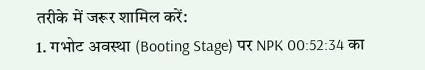तरीके में जरूर शामिल करें:
1. गभोट अवस्था (Booting Stage) पर NPK 00:52:34 का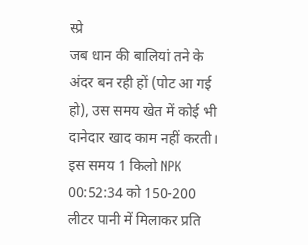स्प्रे
जब धान की बालियां तने के अंदर बन रही हों (पोट आ गई हो), उस समय खेत में कोई भी दानेदार खाद काम नहीं करती। इस समय 1 किलो NPK 00:52:34 को 150-200 लीटर पानी में मिलाकर प्रति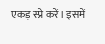एकड़ स्प्रे करें। इसमें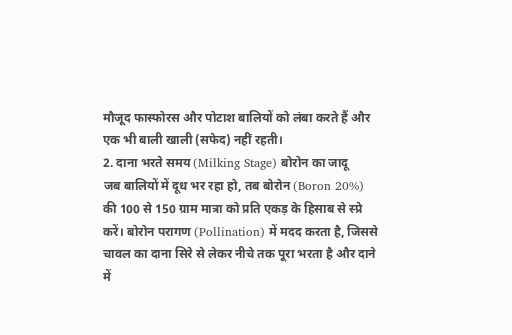मौजूद फास्फोरस और पोटाश बालियों को लंबा करते हैं और एक भी बाली खाली (सफेद) नहीं रहती।
2. दाना भरते समय (Milking Stage) बोरोन का जादू
जब बालियों में दूध भर रहा हो, तब बोरोन (Boron 20%) की 100 से 150 ग्राम मात्रा को प्रति एकड़ के हिसाब से स्प्रे करें। बोरोन परागण (Pollination) में मदद करता है, जिससे चावल का दाना सिरे से लेकर नीचे तक पूरा भरता है और दाने में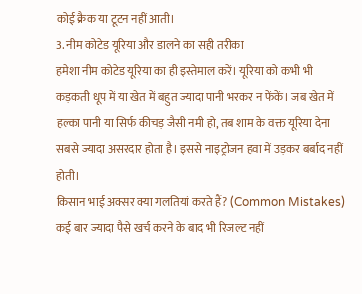कोई क्रैक या टूटन नहीं आती।
3. नीम कोटेड यूरिया और डालने का सही तरीका
हमेशा नीम कोटेड यूरिया का ही इस्तेमाल करें। यूरिया को कभी भी कड़कती धूप में या खेत में बहुत ज्यादा पानी भरकर न फेंकें। जब खेत में हल्का पानी या सिर्फ कीचड़ जैसी नमी हो, तब शाम के वक्त यूरिया देना सबसे ज्यादा असरदार होता है। इससे नाइट्रोजन हवा में उड़कर बर्बाद नहीं होती।
किसान भाई अक्सर क्या गलतियां करते हैं? (Common Mistakes)
कई बार ज्यादा पैसे खर्च करने के बाद भी रिजल्ट नहीं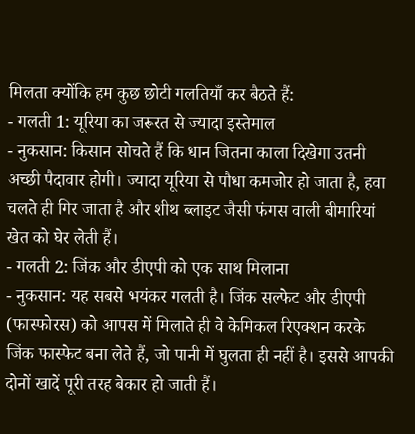मिलता क्योंकि हम कुछ छोटी गलतियाँ कर बैठते हैं:
- गलती 1: यूरिया का जरूरत से ज्यादा इस्तेमाल
- नुकसान: किसान सोचते हैं कि धान जितना काला दिखेगा उतनी अच्छी पैदावार होगी। ज्यादा यूरिया से पौधा कमजोर हो जाता है, हवा चलते ही गिर जाता है और शीथ ब्लाइट जैसी फंगस वाली बीमारियां खेत को घेर लेती हैं।
- गलती 2: जिंक और डीएपी को एक साथ मिलाना
- नुकसान: यह सबसे भयंकर गलती है। जिंक सल्फेट और डीएपी (फास्फोरस) को आपस में मिलाते ही वे केमिकल रिएक्शन करके जिंक फास्फेट बना लेते हैं, जो पानी में घुलता ही नहीं है। इससे आपकी दोनों खादें पूरी तरह बेकार हो जाती हैं।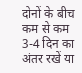दोनों के बीच कम से कम 3-4 दिन का अंतर रखें या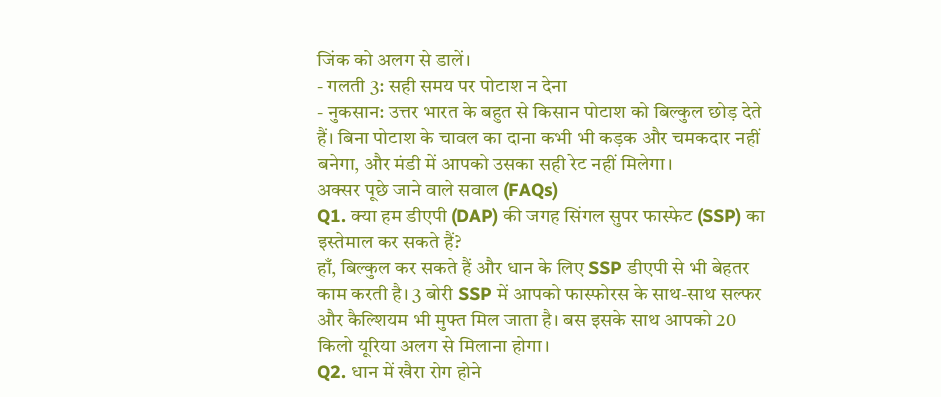जिंक को अलग से डालें।
- गलती 3: सही समय पर पोटाश न देना
- नुकसान: उत्तर भारत के बहुत से किसान पोटाश को बिल्कुल छोड़ देते हैं। बिना पोटाश के चावल का दाना कभी भी कड़क और चमकदार नहीं बनेगा, और मंडी में आपको उसका सही रेट नहीं मिलेगा।
अक्सर पूछे जाने वाले सवाल (FAQs)
Q1. क्या हम डीएपी (DAP) की जगह सिंगल सुपर फास्फेट (SSP) का इस्तेमाल कर सकते हैं?
हाँ, बिल्कुल कर सकते हैं और धान के लिए SSP डीएपी से भी बेहतर काम करती है। 3 बोरी SSP में आपको फास्फोरस के साथ-साथ सल्फर और कैल्शियम भी मुफ्त मिल जाता है। बस इसके साथ आपको 20 किलो यूरिया अलग से मिलाना होगा।
Q2. धान में खैरा रोग होने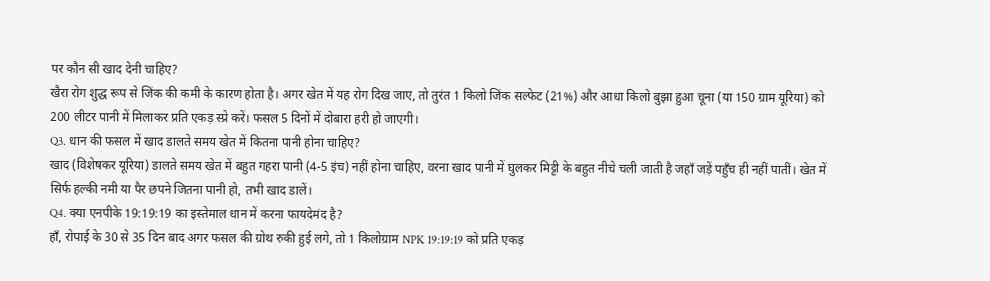पर कौन सी खाद देनी चाहिए?
खैरा रोग शुद्ध रूप से जिंक की कमी के कारण होता है। अगर खेत में यह रोग दिख जाए, तो तुरंत 1 किलो जिंक सल्फेट (21%) और आधा किलो बुझा हुआ चूना (या 150 ग्राम यूरिया) को 200 लीटर पानी में मिलाकर प्रति एकड़ स्प्रे करें। फसल 5 दिनों में दोबारा हरी हो जाएगी।
Q3. धान की फसल में खाद डालते समय खेत में कितना पानी होना चाहिए?
खाद (विशेषकर यूरिया) डालते समय खेत में बहुत गहरा पानी (4-5 इंच) नहीं होना चाहिए, वरना खाद पानी में घुलकर मिट्टी के बहुत नीचे चली जाती है जहाँ जड़ें पहुँच ही नहीं पातीं। खेत में सिर्फ हल्की नमी या पैर छपने जितना पानी हो, तभी खाद डालें।
Q4. क्या एनपीके 19:19:19 का इस्तेमाल धान में करना फायदेमंद है?
हाँ, रोपाई के 30 से 35 दिन बाद अगर फसल की ग्रोथ रुकी हुई लगे, तो 1 किलोग्राम NPK 19:19:19 को प्रति एकड़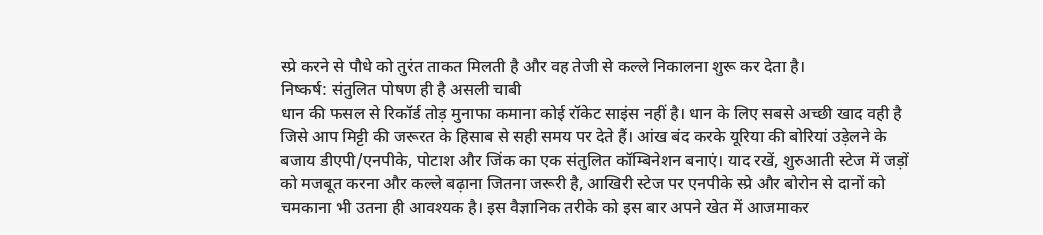स्प्रे करने से पौधे को तुरंत ताकत मिलती है और वह तेजी से कल्ले निकालना शुरू कर देता है।
निष्कर्ष: संतुलित पोषण ही है असली चाबी
धान की फसल से रिकॉर्ड तोड़ मुनाफा कमाना कोई रॉकेट साइंस नहीं है। धान के लिए सबसे अच्छी खाद वही है जिसे आप मिट्टी की जरूरत के हिसाब से सही समय पर देते हैं। आंख बंद करके यूरिया की बोरियां उड़ेलने के बजाय डीएपी/एनपीके, पोटाश और जिंक का एक संतुलित कॉम्बिनेशन बनाएं। याद रखें, शुरुआती स्टेज में जड़ों को मजबूत करना और कल्ले बढ़ाना जितना जरूरी है, आखिरी स्टेज पर एनपीके स्प्रे और बोरोन से दानों को चमकाना भी उतना ही आवश्यक है। इस वैज्ञानिक तरीके को इस बार अपने खेत में आजमाकर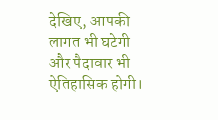देखिए, आपकी लागत भी घटेगी और पैदावार भी ऐतिहासिक होगी।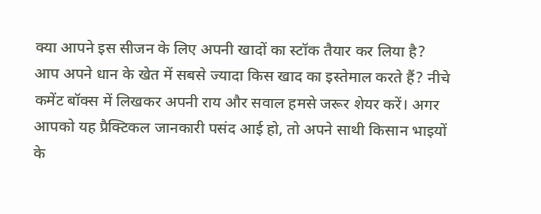क्या आपने इस सीजन के लिए अपनी खादों का स्टॉक तैयार कर लिया है? आप अपने धान के खेत में सबसे ज्यादा किस खाद का इस्तेमाल करते हैं? नीचे कमेंट बॉक्स में लिखकर अपनी राय और सवाल हमसे जरूर शेयर करें। अगर आपको यह प्रैक्टिकल जानकारी पसंद आई हो, तो अपने साथी किसान भाइयों के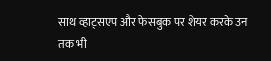साथ व्हाट्सएप और फेसबुक पर शेयर करके उन तक भी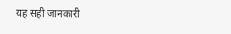यह सही जानकारी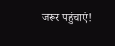जरूर पहुंचाएं!